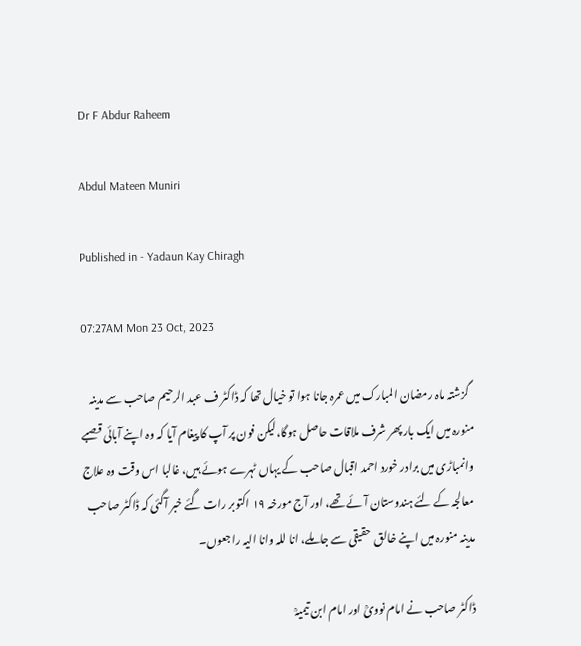Dr F Abdur Raheem

Abdul Mateen Muniri

Published in - Yadaun Kay Chiragh

07:27AM Mon 23 Oct, 2023

  گزشتہ ماہ رمضان المبارک میں عمرہ جانا ہوا تو خیال تھا کہ ڈاکٹر ف عبد الرحیم صاحب سے مدینہ منورہ میں ایک بار پھر شرف ملاقات حاصل ہوگا،لیکن فون پر آپ کا پیغام آیا کہ وہ اپنے آبائی قصبے وانمباڑی میں برادر خورد احمد اقبال صاحب کے یہاں ٹہرے ہوئے ہیں، غالبا اس وقت وہ علاج معالجہ کے لئے ہندوستان آئے تھے، اور آج مورخہ ۱۹ اکتوبر رات گئے خبر آگئی کہ ڈاکٹر صاحب مدینہ منورہ میں اپنے خالق  حقیقی سے جاملے، انا للہ وانا الیہ راجعوں۔

ڈاکٹر صاحب نے امام نوویؒ اور امام ابن تیمیہؒ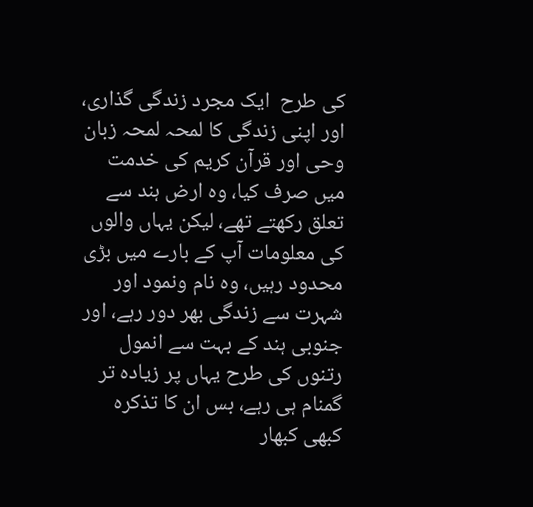کی طرح  ایک مجرد زندگی گذاری، اور اپنی زندگی کا لمحہ لمحہ زبان وحی اور قرآن کریم کی خدمت میں صرف کیا، وہ ارض ہند سے تعلق رکھتے تھے، لیکن یہاں والوں کی معلومات آپ کے بارے میں بڑی محدود رہیں، وہ نام ونمود اور شہرت سے زندگی بھر دور رہے، اور جنوبی ہند کے بہت سے انمول رتنوں کی طرح یہاں پر زیادہ تر گمنام ہی رہے، بس ان کا تذکرہ کبھی کبھار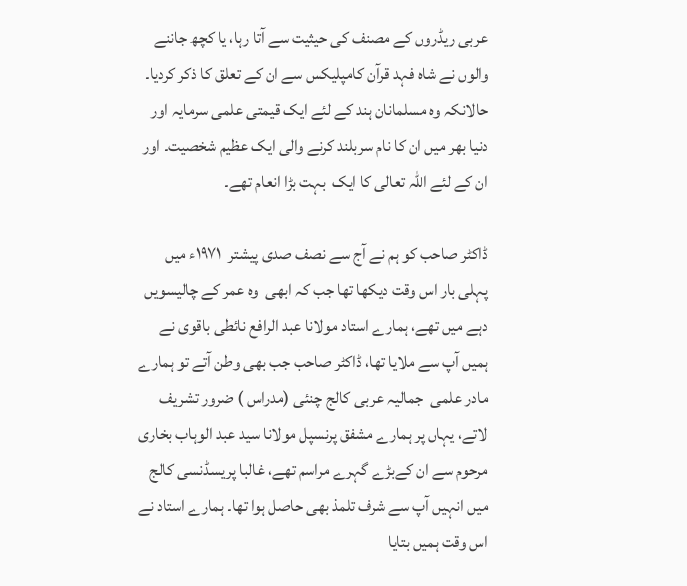عربی ریڈروں کے مصنف کی حیثیت سے آتا رہا، یا کچھ جاننے والوں نے شاہ فہد قرآن کامپلیکس سے ان کے تعلق کا ذکر کردیا۔ حالانکہ وہ مسلمانان ہند کے لئے ایک قیمتی علمی سرمایہ اور دنیا بھر میں ان کا نام سربلند کرنے والی ایک عظیم شخصیت۔ اور ان کے لئے اللہ تعالی کا ایک  بہت بڑا انعام تھے۔

ڈاکٹر صاحب کو ہم نے آج سے نصف صدی پیشتر  ۱۹۷۱ء میں پہلی بار اس وقت دیکھا تھا جب کہ ابھی  وہ عمر کے چالیسویں دہے میں تھے، ہمارے استاد مولانا عبد الرافع نائطی باقوی نے ہمیں آپ سے ملایا تھا، ڈاکٹر صاحب جب بھی وطن آتے تو ہمارے مادر علمی  جمالیہ عربی کالج چنئی (مدراس ) ضرور تشریف لاتے، یہاں پر ہمارے مشفق پرنسپل مولانا سید عبد الوہاب بخاری مرحوم سے ان کےبڑے گہرے مراسم تھے، غالبا پریسڈنسی کالج میں انہیں آپ سے شرف تلمذ بھی حاصل ہوا تھا۔ ہمارے استاد نے اس وقت ہمیں بتایا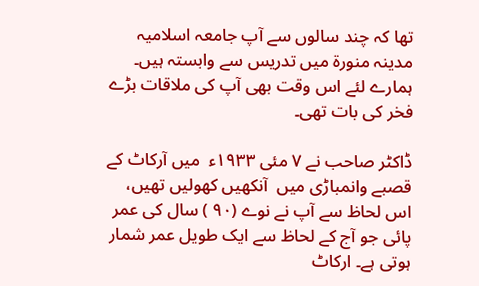تھا کہ چند سالوں سے آپ جامعہ اسلامیہ مدینہ منورۃ میں تدریس سے وابستہ ہیں۔ ہمارے لئے اس وقت بھی آپ کی ملاقات بڑے فخر کی بات تھی۔

ڈاکٹر صاحب نے ۷ مئی ۱۹۳۳ء  میں آرکاٹ کے قصبے وانمباڑی میں  آنکھیں کھولیں تھیں، اس لحاظ سے آپ نے نوے (۹۰ ) سال کی عمر پائی جو آج کے لحاظ سے ایک طویل عمر شمار ہوتی ہے۔ ارکاٹ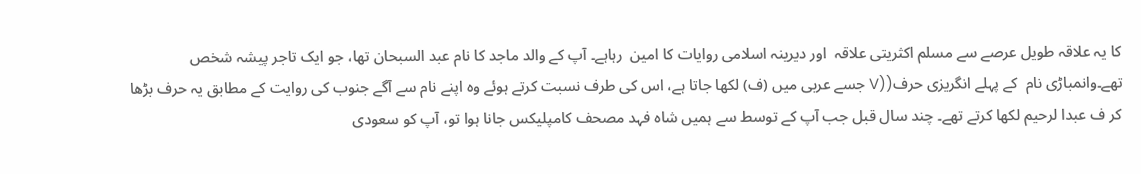کا یہ علاقہ طویل عرصے سے مسلم اکثریتی علاقہ  اور دیرینہ اسلامی روایات کا امین  رہاہے۔ آپ کے والد ماجد کا نام عبد السبحان تھا، جو ایک تاجر پیشہ شخص تھے۔وانمباڑی نام  کے پہلے انگریزی حرف((V جسے عربی میں (ف) لکھا جاتا ہے، اس کی طرف نسبت کرتے ہوئے وہ اپنے نام سے آگے جنوب کی روایت کے مطابق یہ حرف بڑھا کر ف عبدا لرحیم لکھا کرتے تھے۔ چند سال قبل جب آپ کے توسط سے ہمیں شاہ فہد مصحف کامپلیکس جانا ہوا تو، آپ کو سعودی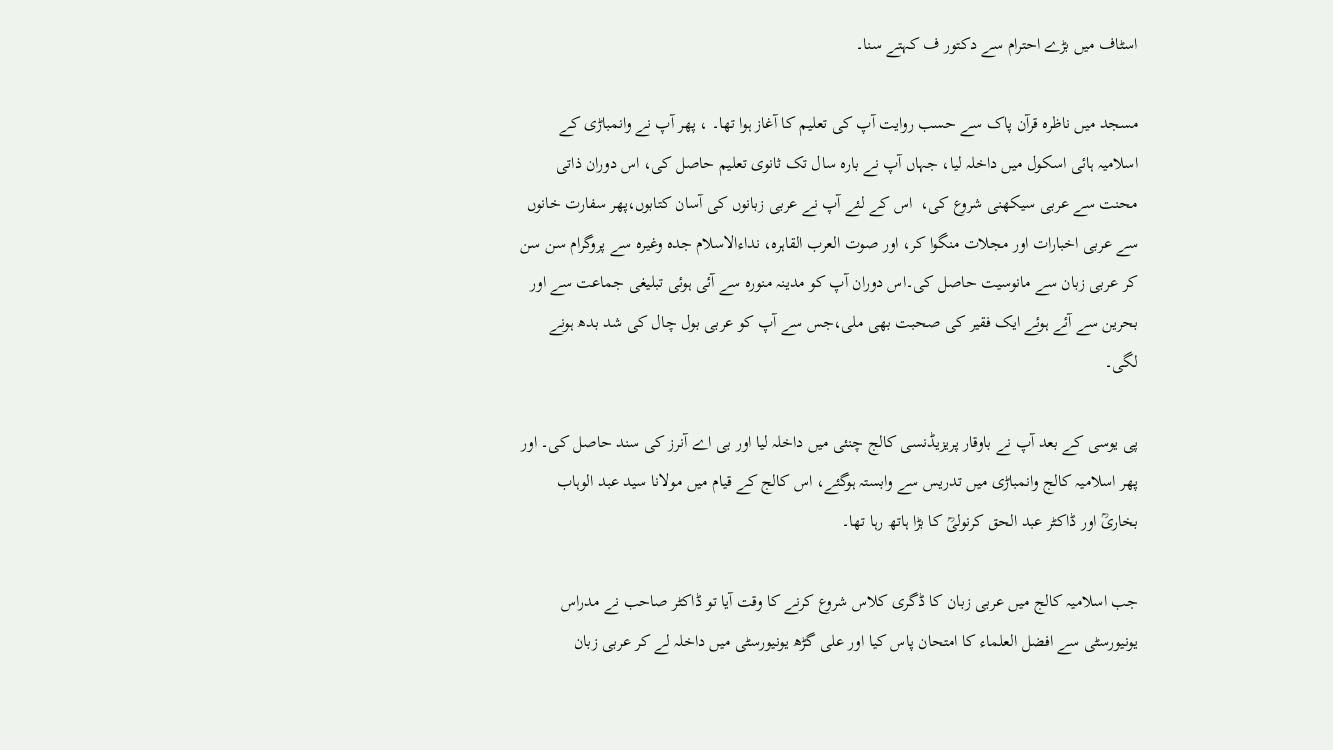اسٹاف میں بڑے احترام سے دکتور ف کہتے سنا۔

مسجد میں ناظرہ قرآن پاک سے حسب روایت آپ کی تعلیم کا آغاز ہوا تھا۔ ، پھر آپ نے وانمباڑی کے اسلامیہ ہائی اسکول میں داخلہ لیا، جہاں آپ نے بارہ سال تک ثانوی تعلیم حاصل کی، اس دوران ذاتی محنت سے عربی سیکھنی شروع کی،  اس کے لئے آپ نے عربی زبانوں کی آسان کتابوں،پھر سفارت خانوں سے عربی اخبارات اور مجلات منگوا کر، اور صوت العرب القاہرہ، نداءالاسلام جدہ وغیرہ سے پروگرام سن سن کر عربی زبان سے مانوسیت حاصل کی۔اس دوران آپ کو مدینہ منورہ سے آئی ہوئی تبلیغی جماعت سے اور بحرین سے آئے ہوئے ایک فقیر کی صحبت بھی ملی،جس سے آپ کو عربی بول چال کی شد بدھ ہونے لگی۔

پی یوسی کے بعد آپ نے باوقار پریزیڈنسی کالج چنئی میں داخلہ لیا اور بی اے آنرز کی سند حاصل کی۔ اور پھر اسلامیہ کالج وانمباڑی میں تدریس سے وابستہ ہوگئے، اس کالج کے قیام میں مولانا سید عبد الوہاب بخاریؒ اور ڈاکٹر عبد الحق کرنولیؒ کا بڑا ہاتھ رہا تھا۔

جب اسلامیہ کالج میں عربی زبان کا ڈگری کلاس شروع کرنے کا وقت آیا تو ڈاکٹر صاحب نے مدراس یونیورسٹی سے افضل العلماء کا امتحان پاس کیا اور علی گڑھ یونیورسٹی میں داخلہ لے کر عربی زبان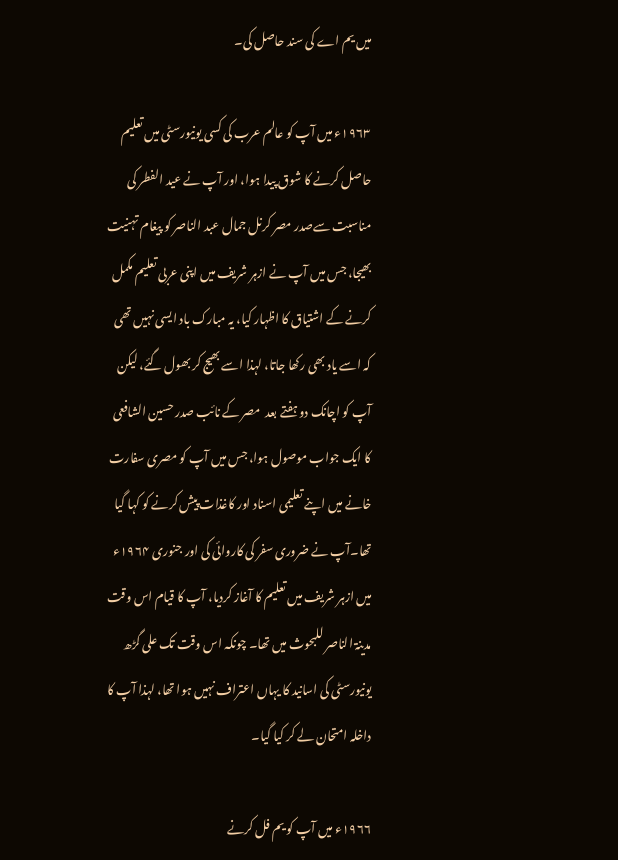میں یم اے کی سند حاصل کی۔

۱۹۶۳ء میں آپ کو عالم عرب کی کسی یونیورسٹی میں تعلیم حاصل کرنے کا شوق پیدا ہوا، اور آپ نے عید الفطر کی مناسبت سےصدر مصر کرنل جمال عبد الناصر کو پیغام تہنیت بھیجا، جس میں آپ نے ازہر شریف میں اپنی عربی تعلیم مکمل کرنے کے اشتیاق کا اظہار کیا، یہ مبارک باد ایسی نہیں تھی کہ اسے یاد بھی رکھا جاتا، لہذا اسے بھیج کر بھول گئے، لیکن آپ کو اچانک دو ہفتے بعد  مصر کے نائب صدر حسین الشافعی کا ایک جواب موصول ہوا، جس میں آپ کو مصری سفارت خانے میں اپنے تعلیمی اسناد اور کاغذات پیش کرنے کو کہا گیا تھا۔آپ نے ضروری سفر کی کاروائی کی اور جنوری ۱۹۶۴ء میں ازہر شریف میں تعلیم کا آغاز کردیا، آپ کا قیام اس وقت مدینۃ الناصر للبحوث میں تھا۔ چونکہ اس وقت تک علی گڑھ یونیورسٹی کی اسانید کا یہاں اعتراف نہیں ہوا تھا، لہذا آپ کا داخلہ امتحان لے کر کیا گیا۔

۱۹۶۶ء میں آپ کو یم فل کرنے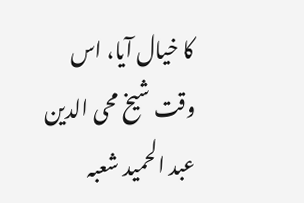کا خیال آیا، اس وقت شیخ محی الدین عبد الحمید شعبہ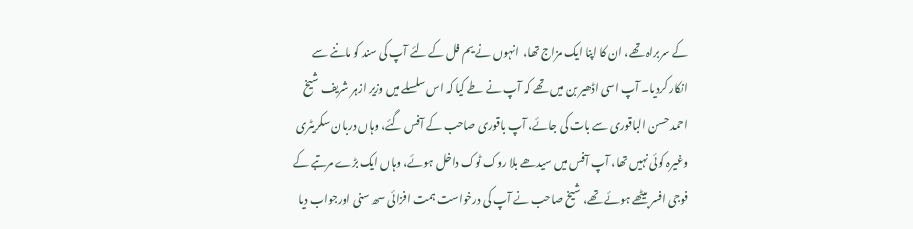کے سربراہ تھے، ان کا اپنا ایک مزاج تھا،  انہوں نے یم فل کے لئے آپ کی سند کو ماننے سے انکار کردیا۔ آپ اسی اڈھیر بن میں تھے کہ آپ نے طے کیا کہ اس سلسلے میں وزیر ازہر شریف شیخ احمد حسن الباقوری سے بات کی جائے، آپ باقوری صاحب کے آفس گئے، وہاں دربان سکریٹری وغیرہ کوئی نہیں تھا، آپ آفس میں سیدھے بلا روک ٹوک داخل ہوئے، وہاں ایک بڑے مرتبے کے فوجی افسر بیٹھے ہوئے تھے، شیخ صاحب نے آپ کی درخواست ہمت افزائی سھ سنی اورجواب دیا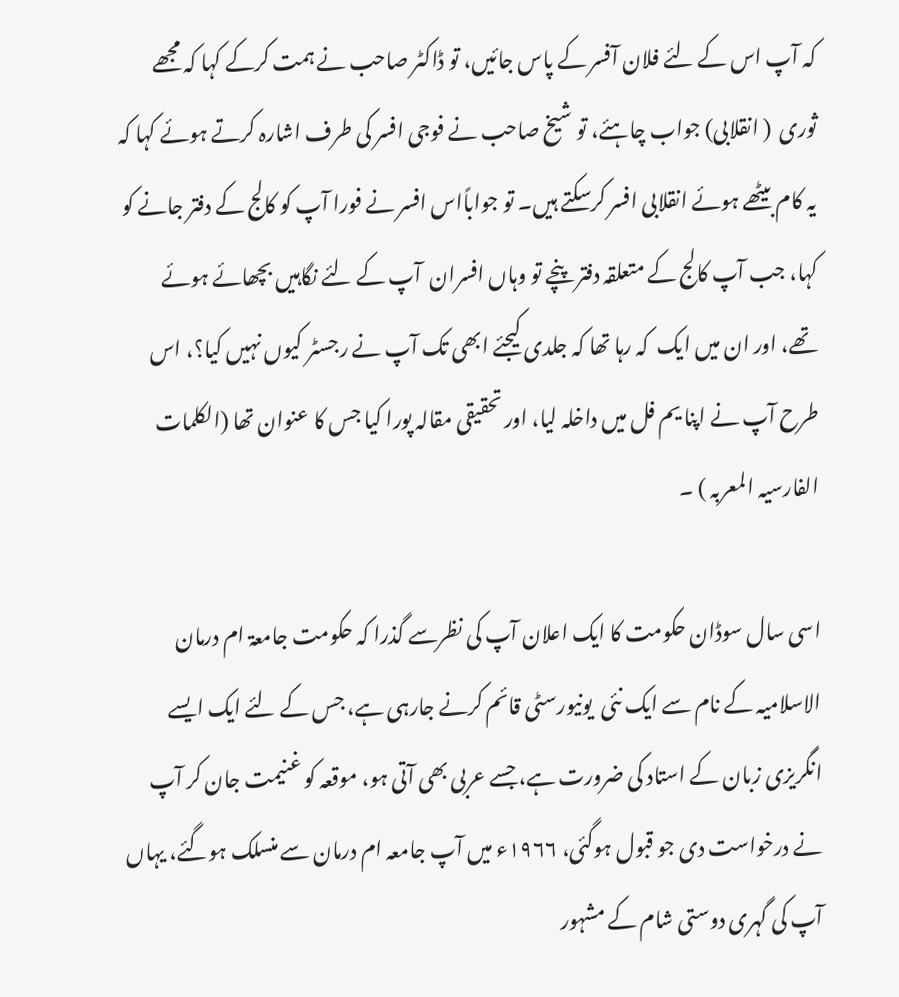کہ آپ اس کے لئے فلان آفسر کے پاس جائیں، تو ڈاکٹر صاحب نے ہمت کرکے کہا کہ مجھے ثوری  ( انقلابی) جواب چاہئے، تو شیخ صاحب نے فوجی افسر کی طرف اشارہ کرتے ہوئے کہا کہ یہ کام بیٹھے ہوئے انقلابی افسر کرسکتے ہیں۔ تو جواباًاس افسر نے فورا آپ کو کالج کے دفتر جانے کو کہا، جب آپ کالج کے متعلقہ دفتر پنچے تو وہاں افسران  آپ کے لئے نگاہیں بچھائے ہوئے تھے، اور ان میں ایک  کہ رہا تھا کہ جلدی کیجئے ابھی تک آپ نے رجسٹر کیوں نہیں کیا؟، اس طرح آپ نے اپنا یم فل میں داخلہ لیا، اور تحقیقی مقالہ پورا کیا جس کا عنوان تھا (الکلمات الفارسیہ المعربہ ) ۔

اسی سال سوڈان حکومت کا ایک اعلان آپ کی نظرسے گذرا کہ حکومت جامعۃ ام درمان الاسلامیہ کے نام سے ایک نئی  یونیورسٹی قائم کرنے جارہی ہے، جس کے لئے ایک ایسے انگریزی زبان کے استاد کی ضرورت ہے، جسے عربی بھی آتی ہو، موقعہ کو غنیمت جان کر آپ نے درخواست دی جو قبول ہوگئی، ۱۹۶۶ء میں آپ جامعہ ام درمان سے منسلک ہوگئے، یہاں آپ کی گہری دوستی شام کے مشہور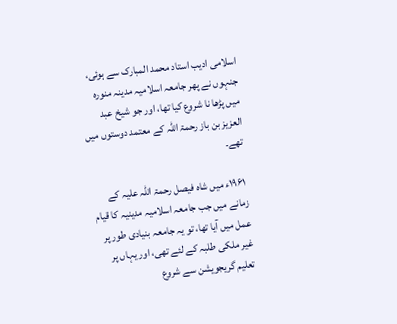اسلامی ادیب استاد محمد المبارک سے ہوئی، جنہوں نے پھر جامعہ اسلامیہ مدینہ منورہ میں پڑھا نا شروع کیا تھا، اور جو شیخ عبد العزیز بن باز رحمۃ اللہ کے معتمد دوستوں میں تھے۔

 ۱۹۶۱ء میں شاہ فیصل رحمۃ اللہ علیہ کے زمانے میں جب جامعہ اسلامیہ مدینیہ کا قیام عمل میں آیا تھا، تو یہ جامعہ بنیادی طور پر غیر ملکی طلبہ کے لئے تھی، اور یہاں پر تعلیم گریجویشن سے شروع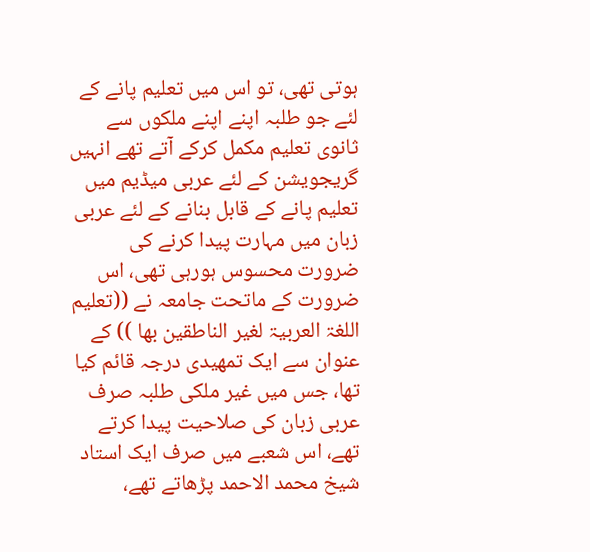ہوتی تھی، تو اس میں تعلیم پانے کے لئے جو طلبہ اپنے اپنے ملکوں سے ثانوی تعلیم مکمل کرکے آتے تھے انہیں گریجویشن کے لئے عربی میڈیم میں تعلیم پانے کے قابل بنانے کے لئے عربی زبان میں مہارت پیدا کرنے کی ضرورت محسوس ہورہی تھی، اس ضرورت کے ماتحت جامعہ نے ((تعلیم اللغۃ العربیۃ لغیر الناطقین بھا )) کے عنوان سے ایک تمھیدی درجہ قائم کیا تھا، جس میں غیر ملکی طلبہ صرف عربی زبان کی صلاحیت پیدا کرتے تھے، اس شعبے میں صرف ایک استاد شیخ محمد الاحمد پڑھاتے تھے،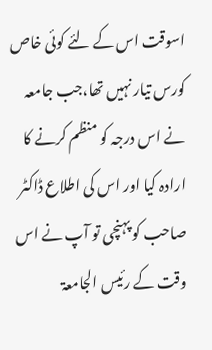اسوقت اس کے لئے کوئی خاص کورس تیار نہیں تھا،جب جامعہ نے اس درجہ کو منظم کرنے کا ارادہ کیا اور اس کی اطلاع ڈاکٹر صاحب کو پہنچی تو آپ نے اس وقت کے رئیس الجامعۃ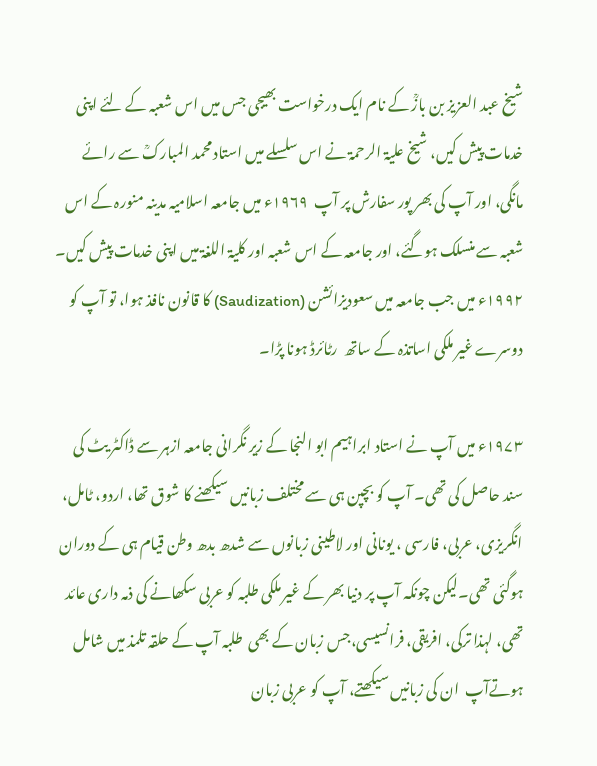شیخ عبد العزیز بن بازؒ کے نام ایک درخواست بھیجی جس میں اس شعبہ کے لئے اپنی خدمات پیش کیں، شیخ علیۃ الرحمۃ نے اس سلسلے میں استاد محمد المبارکؒ سے رائے مانگی، اور آپ کی بھر پور سفارش پر آپ  ۱۹۶۹ء میں جامعہ اسلامیہ مدینہ منورہ کے اس شعبہ سے منسلک ہوگئے، اور جامعہ کے اس شعبہ اور کلیۃ اللغۃ میں اپنی خدمات پیش کیں۔ ۱۹۹۲ء میں جب جامعہ میں سعودیزائشن (Saudization) کا قانون نافذ ہوا، تو آپ کو دوسرے غیر ملکی اساتذہ کے ساتھ  رٹائرڈ ہونا پڑا۔

۱۹۷۳ء میں آپ نے استاد ابراہیم ابو النجا کے زیر نگرانی جامعہ ازہر سے ڈاکٹر یٹ کی سند حاصل کی تھی۔ آپ کو بچپن ہی سے مختلف زبانیں سیکھنے کا شوق تھا، اردو، ٹامل، انگریزی، عربی، فارسی ، یونانی اور لاطینی زبانوں سے شدھ بدھ وطن قیام ہی کے دوران ہوگئی تھی۔لیکن چونکہ آپ پر دنیا بھر کے غیر ملکی طلبہ کو عربی سکھانے کی ذمہ داری عائد تھی، لہذا ترکی، افریقی، فرانسیسی،جس زبان کے بھی  طلبہ آپ کے حلقہ تلمذ میں شامل ہوتےآپ  ان کی زبانیں سیکھتے، آپ کو عربی زبان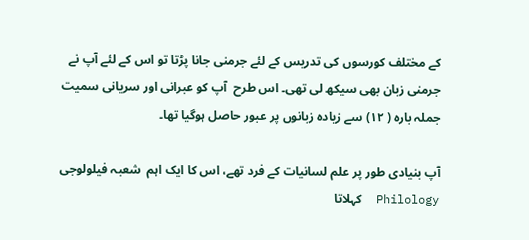کے مختلف کورسوں کی تدریس کے لئے جرمنی جانا پڑتا تو اس کے لئے آپ نے جرمنی زبان بھی سیکھ لی تھی۔ اس طرح  آپ کو عبرانی اور سریانی سمیت  جملہ بارہ ( ۱۲) سے زیادہ زبانوں پر عبور حاصل ہوگیا تھا۔

آپ بنیادی طور پر علم لسانیات کے فرد تھے، اس کا ایک اہم  شعبہ فیلولوجی Philology  کہلاتا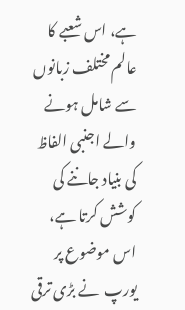ہے، اس شعبے کا عالم مختلف زبانوں سے شامل ہونے والے اجنبی الفاظ کی بنیاد جاننے کی کوشش کرتا ہے، اس موضوع پر یورپ  نے بڑی ترقی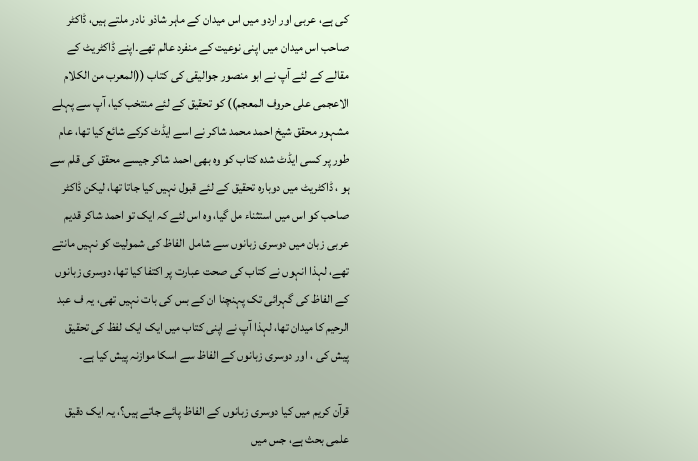کی ہے، عربی اور اردو میں اس میدان کے ماہر شاذو نادر ملتے ہیں، ڈاکٹر صاحب اس میدان میں اپنی نوعیت کے منفرد عالم تھے۔اپنے ڈاکٹریٹ کے مقالے کے لئے آپ نے ابو منصور جوالیقی کی کتاب ((المعرب من الکلام الاعجمی علی حروف المعجم)) کو تحقیق کے لئے منتخب کیا، آپ سے پہلے مشہور محقق شیخ احمد محمد شاکر نے اسے ایڈٹ کرکے شائع کیا تھا، عام طور پر کسی ایڈٹ شدہ کتاب کو وہ بھی احمد شاکر جیسے محقق کی قلم سے ہو ، ڈاکٹریٹ میں دوبارہ تحقیق کے لئے قبول نہیں کیا جاتا تھا، لیکن ڈاکٹر صاحب کو اس میں استثناء مل گیا، وہ اس لئے کہ ایک تو احمد شاکر قدیم عربی زبان میں دوسری زبانوں سے شامل  الفاظ کی شمولیت کو نہیں مانتے تھے، لہذا انہوں نے کتاب کی صحت عبارت پر اکتفا کیا تھا، دوسری زبانوں کے الفاظ کی گہرائی تک پہنچنا ان کے بس کی بات نہیں تھی، یہ ف عبد الرحیم کا میدان تھا، لہذا آپ نے اپنی کتاب میں ایک ایک لفظ کی تحقیق پیش کی ، اور دوسری زبانوں کے الفاظ سے اسکا موازنہ پیش کیا ہے۔

قرآن کریم میں کیا دوسری زبانوں کے الفاظ پائے جاتے ہیں؟، یہ ایک دقیق علمی بحث ہے، جس میں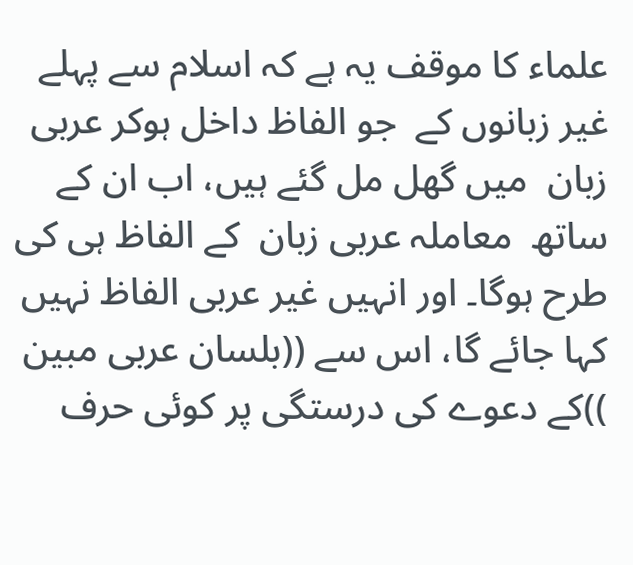علماء کا موقف یہ ہے کہ اسلام سے پہلے غیر زبانوں کے  جو الفاظ داخل ہوکر عربی زبان  میں گھل مل گئے ہیں، اب ان کے ساتھ  معاملہ عربی زبان  کے الفاظ ہی کی طرح ہوگا۔ اور انہیں غیر عربی الفاظ نہیں کہا جائے گا، اس سے ((بلسان عربی مبین ))کے دعوے کی درستگی پر کوئی حرف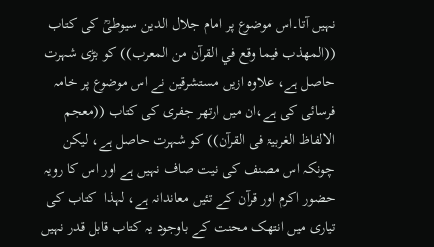نہیں آتا۔اس موضوع پر امام جلال الدین سیوطیؒ کی کتاب ((المهذب فيما وقع في القرآن من المعرب)) کو بڑی شہرت حاصل ہے، علاوہ ازیں مستشرقین نے اس موضوع پر خامہ فرسائی کی ہے،ان میں ارتھر جفری کی کتاب ((معجم الالفاظ الغربیۃ فی القرآن)) کو شہرت حاصل ہے، لیکن چونکہ اس مصنف کی نیت صاف نہیں ہے اور اس کا رویہ  حضور اکرم اور قرآن کے تئیں معاندانہ ہے، لہذا  کتاب کی تیاری میں انتھک محنت کے باوجود یہ کتاب قابل قدر نہیں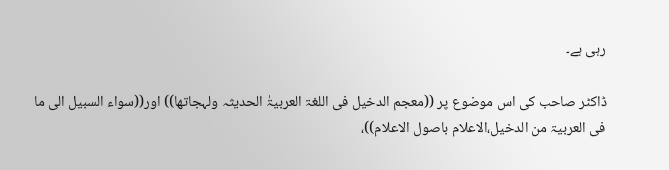رہی ہے۔

ڈاکٹر صاحب کی اس موضوع پر ((معجم الدخیل فی اللغۃ العربیۃٰ الحدیثہ ولہجاتھا)) اور((سواء السبیل الی ما فی العربیۃ من الدخیل،الاعلام باصول الاعلام))،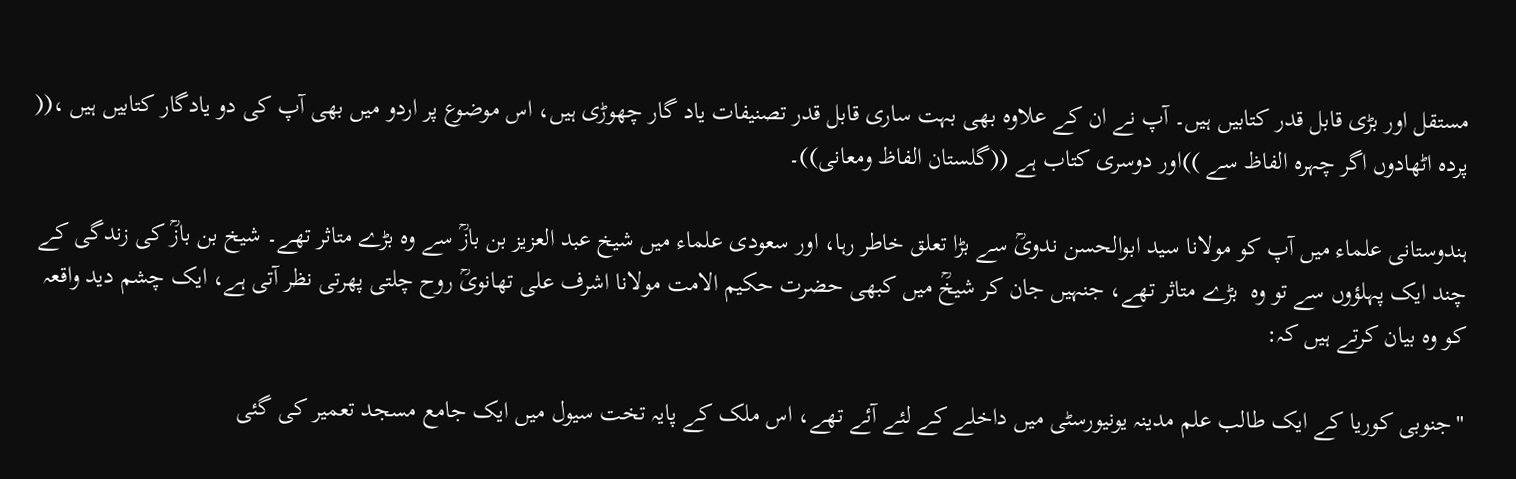مستقل اور بڑی قابل قدر کتابیں ہیں۔ آپ نے ان کے علاوہ بھی بہت ساری قابل قدر تصنیفات یاد گار چھوڑی ہیں، اس موضوع پر اردو میں بھی آپ کی دو یادگار کتابیں ہیں ،(( پردہ اٹھادوں اگر چہرہ الفاظ سے ))اور دوسری کتاب ہے ((گلستان الفاظ ومعانی))۔

ہندوستانی علماء میں آپ کو مولانا سید ابوالحسن ندویؒ سے بڑا تعلق خاطر رہا، اور سعودی علماء میں شیخ عبد العزیز بن بازؒ سے وہ بڑے متاثر تھے۔ شیخ بن بازؒ کی زندگی کے چند ایک پہلؤوں سے تو وہ  بڑے متاثر تھے، جنہیں جان کر شیخؒ میں کبھی حضرت حکیم الامت مولانا اشرف علی تھانویؒ روح چلتی پھرتی نظر آتی ہے، ایک چشم دید واقعہ کو وہ بیان کرتے ہیں کہ:

"جنوبی کوریا کے ایک طالب علم مدینہ یونیورسٹی میں داخلے کے لئے آئے تھے، اس ملک کے پایہ تخت سیول میں ایک جامع مسجد تعمیر کی گئی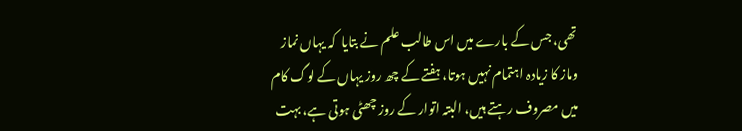تھی، جس کے بارے میں اس طالب علم نے بتایا  کہ یہاں نماز وماز کا زیادہ اہتمام نہیں ہوتا، ہفتے کے چھ روز یہاں کے لوگ کام میں مصروف رہتے ہیں، البتہ اتوار کے روز چھٹی ہوتی ہے، بہت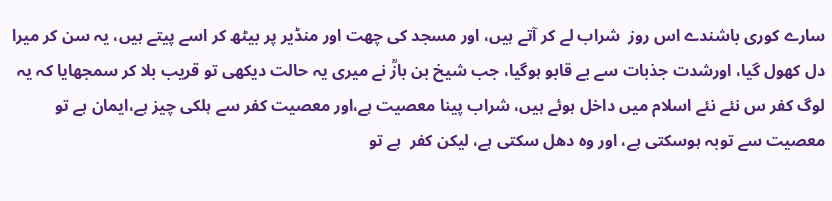سارے کوری باشندے اس روز  شراب لے کر آتے ہیں، اور مسجد کی چھت اور منڈیر پر بیٹھ کر اسے پیتے ہیں، یہ سن کر میرا دل کھول گیا، اورشدت جذبات سے بے قابو ہوگیا، جب شیخ بن بازؒ نے میری یہ حالت دیکھی تو قریب بلا کر سمجھایا کہ یہ لوگ کفر س نئے نئے اسلام میں داخل ہوئے ہیں، شراب پینا معصیت ہے،اور معصیت کفر سے ہلکی چیز ہے،ایمان ہے تو معصیت سے توبہ ہوسکتی ہے، اور وہ دھل سکتی ہے، لیکن کفر  ہے تو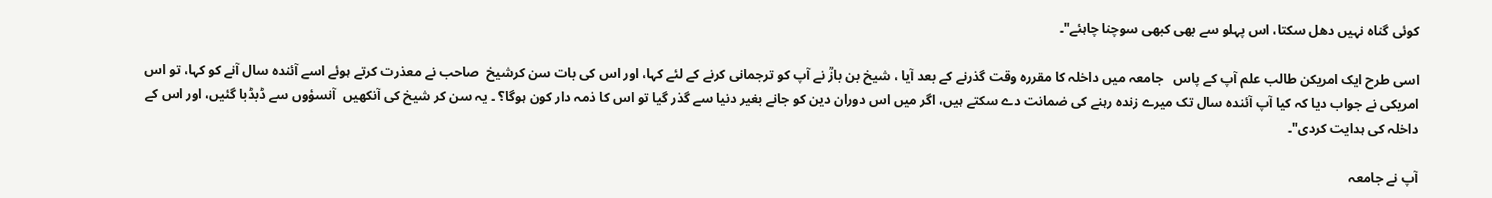کوئی گناہ نہیں دھل سکتا، اس پہلو سے بھی کبھی سوچنا چاہئے"۔

اسی طرح ایک امریکن طالب علم آپ کے پاس   جامعہ میں داخلہ کا مقررہ وقت گذرنے کے بعد آیا ، شیخ بن بازؒ نے آپ کو ترجمانی کرنے کے لئے کہا، اور اس کی بات سن کرشیخ  صاحب نے معذرت کرتے ہوئے اسے آئندہ سال آنے کو کہا، تو اس  امریکی نے جواب دیا کہ کیا آپ آئندہ سال تک میرے زندہ رہنے کی ضمانت دے سکتے ہیں، اگر میں اس دوران دین کو جانے بغیر دنیا سے گذر گیا تو اس کا ذمہ دار کون ہوگا؟ ۔ یہ سن کر شیخ کی آنکھیں  آنسؤوں سے ڈبڈبا گئیں، اور اس کے داخلہ کی ہدایت کردی"۔

آپ نے جامعہ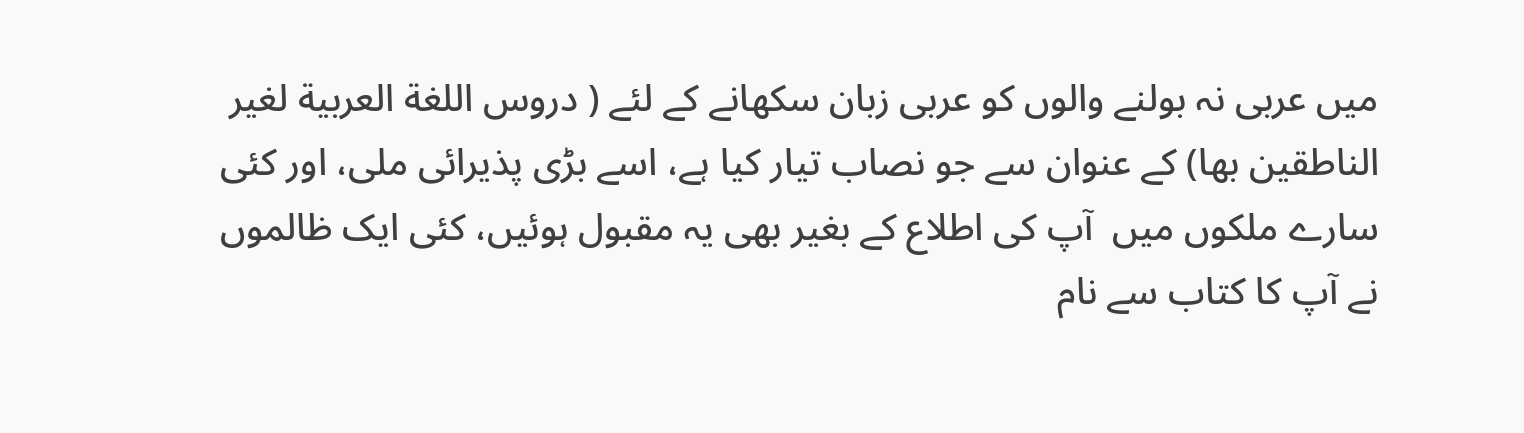میں عربی نہ بولنے والوں کو عربی زبان سکھانے کے لئے ( دروس اللغة العربية لغير الناطقين بها) کے عنوان سے جو نصاب تیار کیا ہے، اسے بڑی پذیرائی ملی، اور کئی سارے ملکوں میں  آپ کی اطلاع کے بغیر بھی یہ مقبول ہوئیں، کئی ایک ظالموں نے آپ کا کتاب سے نام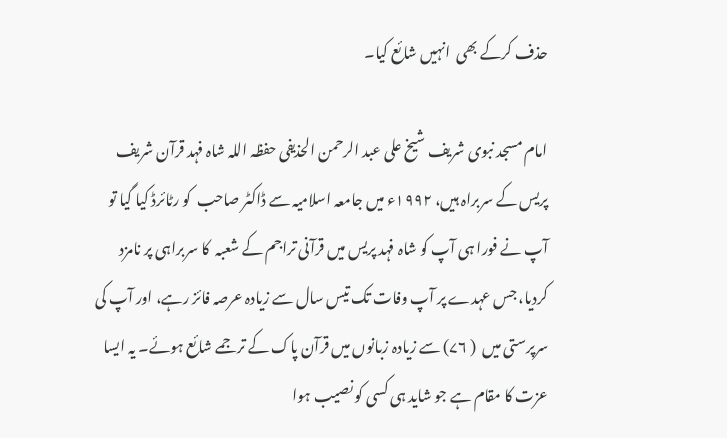حذف کرکے بھی  انہیں شائع کیا۔

امام مسجد نبوی شریف شیخ علی عبد الرحمن الحذیفی حفظہ اللہ شاہ فہد قرآن شریف پریس کے سربراہ ہیں، ۱۹۹۲ء میں جامعہ اسلامیہ سے ڈاکٹر صاحب  کو رٹائرڈ کیا گیا تو  آپ نے فورا ہی آپ کو شاہ فہد پریس میں قرآنی تراجم کے شعبہ  کا سربراہی پر نامزد کردیا، جس عہدے پر آپ وفات تک تیس سال سے زیادہ عرصہ فائز رہے، اور آپ کی سرپرستی میں  ( ۷۶) سے زیادہ زبانوں میں قرآن پاک کے ترجمے شائع ہوئے۔ یہ ایسا عزت کا مقام ہے جو شاید ہی کسی کو نصیب ہوا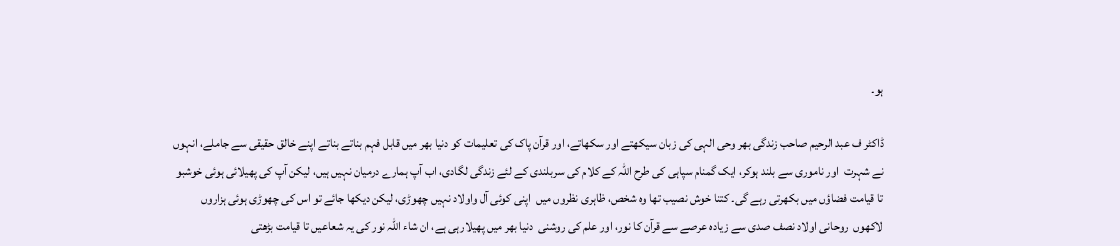ہو۔

ڈاکٹر ف عبد الرحیم صاحب زندگی بھر وحی الہی کی زبان سیکھتے اور سکھاتے، اور قرآن پاک کی تعلیمات کو دنیا بھر میں قابل فہم بناتے بناتے اپنے خالق حقیقی سے جاملے، انہوں نے شہرت  اور ناموری سے بلند ہوکر، ایک گمنام سپاہی کی طرح اللہ کے کلام کی سربلندی کے لئے زندگی لگادی، اب آپ ہمارے درمیان نہیں ہیں، لیکن آپ کی پھیلائی ہوئی خوشبو تا قیامت فضاؤں میں بکھرتی رہے گی۔ کتنا خوش نصیب تھا وہ شخص، ظاہری نظروں میں  اپنی کوئی آل واولاد نہیں چھوڑی، لیکن دیکھا جائے تو اس کی چھوڑی ہوئی ہزاروں لاکھوں  روحانی اولاد نصف صدی سے زیادہ عرصے سے قرآن کا نور، اور علم کی روشنی  دنیا بھر میں پھیلارہی ہے، ان شاء اللہ نور کی یہ شعاعیں تا قیامت بڑھتی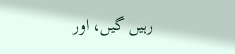رہیں گیں، اور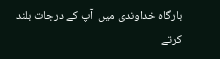بارگاہ خداوندی میں  آپ کے درجات بلند کرتے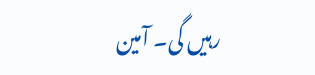رہیں گی۔ آمین